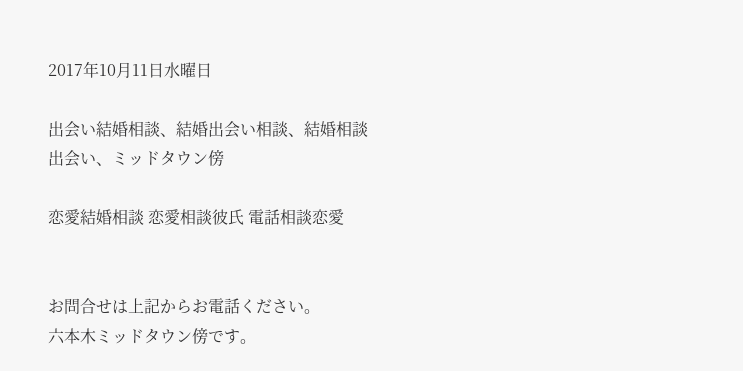2017年10月11日水曜日

出会い結婚相談、結婚出会い相談、結婚相談出会い、ミッドタウン傍

恋愛結婚相談 恋愛相談彼氏 電話相談恋愛


お問合せは上記からお電話ください。
六本木ミッドタウン傍です。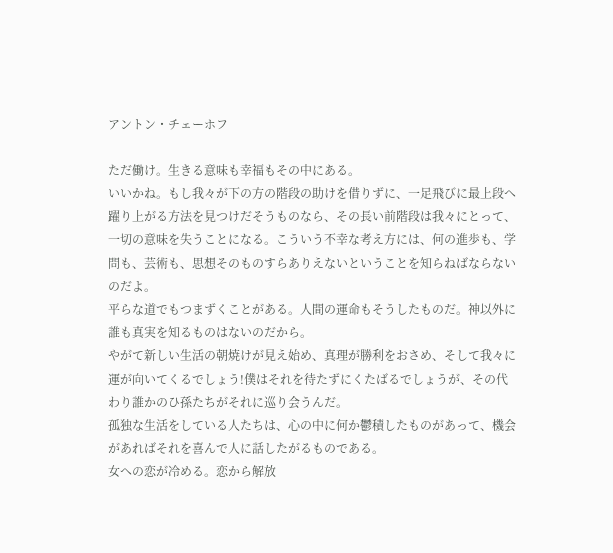アントン・チェーホフ

ただ働け。生きる意味も幸福もその中にある。
いいかね。もし我々が下の方の階段の助けを借りずに、一足飛びに最上段へ躍り上がる方法を見つけだそうものなら、その長い前階段は我々にとって、一切の意味を失うことになる。こういう不幸な考え方には、何の進歩も、学問も、芸術も、思想そのものすらありえないということを知らねばならないのだよ。
平らな道でもつまずくことがある。人間の運命もそうしたものだ。神以外に誰も真実を知るものはないのだから。
やがて新しい生活の朝焼けが見え始め、真理が勝利をおさめ、そして我々に運が向いてくるでしょう!僕はそれを待たずにくたばるでしょうが、その代わり誰かのひ孫たちがそれに巡り会うんだ。
孤独な生活をしている人たちは、心の中に何か鬱積したものがあって、機会があればそれを喜んで人に話したがるものである。
女への恋が冷める。恋から解放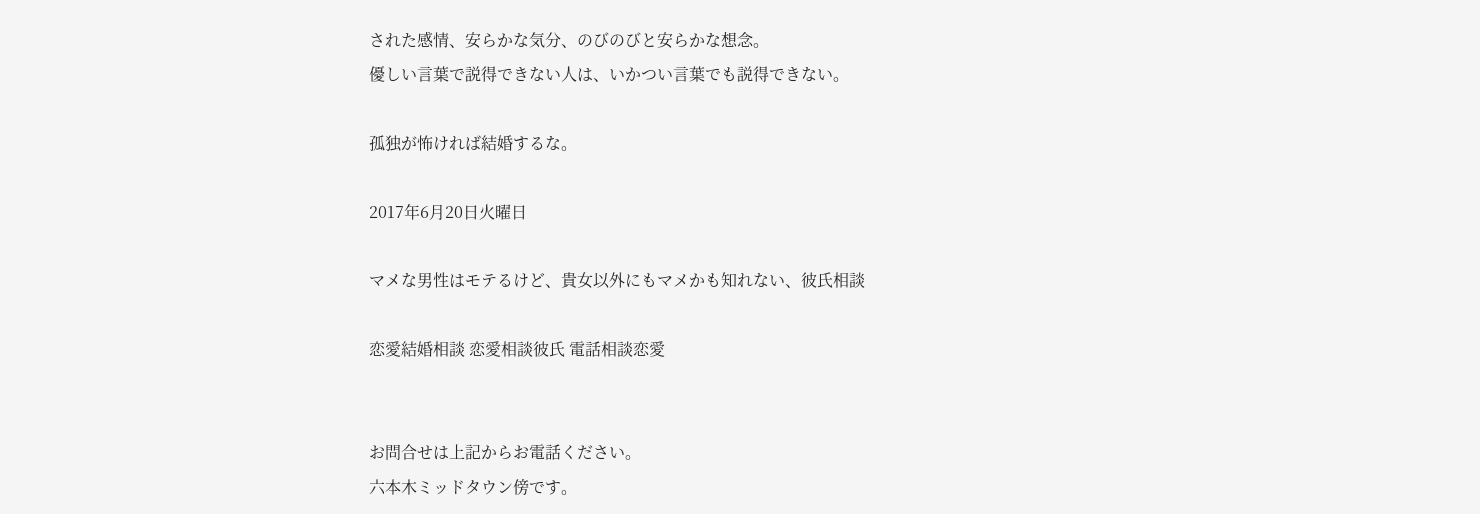された感情、安らかな気分、のびのびと安らかな想念。
優しい言葉で説得できない人は、いかつい言葉でも説得できない。

孤独が怖ければ結婚するな。

2017年6月20日火曜日

マメな男性はモテるけど、貴女以外にもマメかも知れない、彼氏相談

恋愛結婚相談 恋愛相談彼氏 電話相談恋愛


お問合せは上記からお電話ください。
六本木ミッドタウン傍です。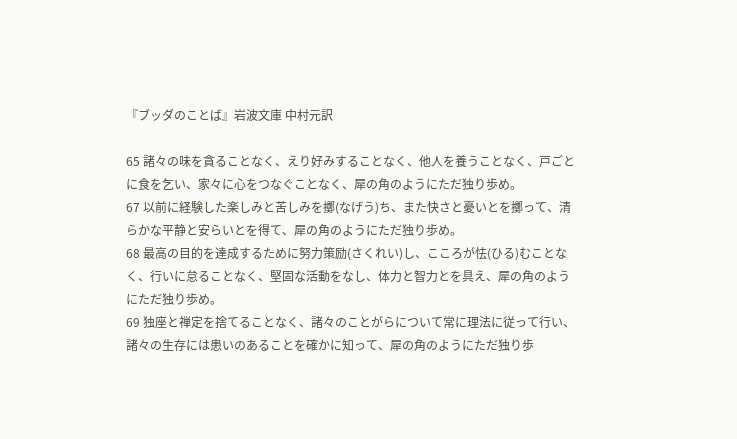『ブッダのことば』岩波文庫 中村元訳

65 諸々の味を貪ることなく、えり好みすることなく、他人を養うことなく、戸ごとに食を乞い、家々に心をつなぐことなく、犀の角のようにただ独り歩め。
67 以前に経験した楽しみと苦しみを擲(なげう)ち、また快さと憂いとを擲って、清らかな平静と安らいとを得て、犀の角のようにただ独り歩め。
68 最高の目的を達成するために努力策励(さくれい)し、こころが怯(ひる)むことなく、行いに怠ることなく、堅固な活動をなし、体力と智力とを具え、犀の角のようにただ独り歩め。
69 独座と禅定を捨てることなく、諸々のことがらについて常に理法に従って行い、諸々の生存には患いのあることを確かに知って、犀の角のようにただ独り歩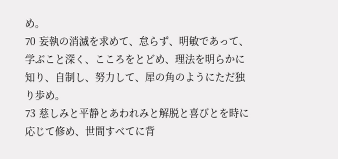め。
70 妄執の消滅を求めて、怠らず、明敏であって、学ぶこと深く、こころをとどめ、理法を明らかに知り、自制し、努力して、犀の角のようにただ独り歩め。
73 慈しみと平静とあわれみと解脱と喜びとを時に応じて修め、世間すべてに背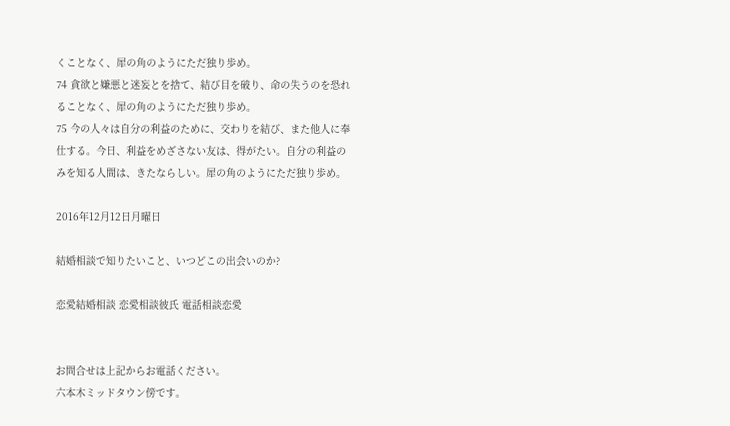くことなく、犀の角のようにただ独り歩め。
74 貪欲と嫌悪と迷妄とを捨て、結び目を破り、命の失うのを恐れることなく、犀の角のようにただ独り歩め。
75 今の人々は自分の利益のために、交わりを結び、また他人に奉仕する。今日、利益をめざさない友は、得がたい。自分の利益のみを知る人間は、きたならしい。犀の角のようにただ独り歩め。

2016年12月12日月曜日

結婚相談で知りたいこと、いつどこの出会いのか?

恋愛結婚相談 恋愛相談彼氏 電話相談恋愛


お問合せは上記からお電話ください。
六本木ミッドタウン傍です。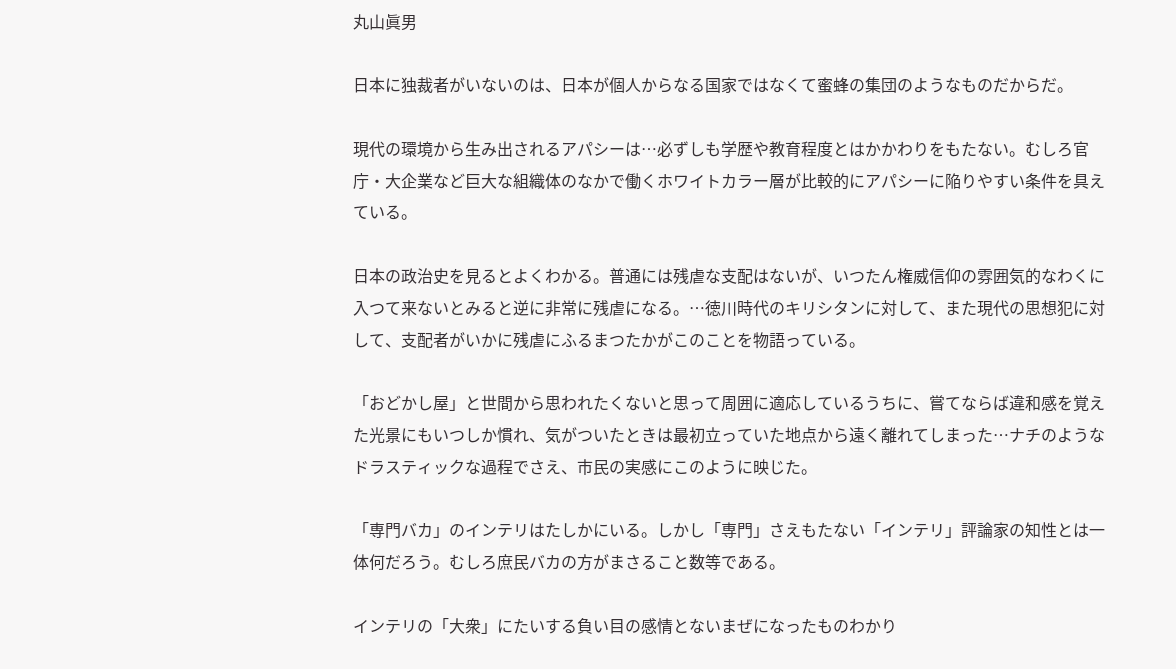丸山眞男

日本に独裁者がいないのは、日本が個人からなる国家ではなくて蜜蜂の集団のようなものだからだ。

現代の環境から生み出されるアパシーは…必ずしも学歴や教育程度とはかかわりをもたない。むしろ官庁・大企業など巨大な組織体のなかで働くホワイトカラー層が比較的にアパシーに陥りやすい条件を具えている。

日本の政治史を見るとよくわかる。普通には残虐な支配はないが、いつたん権威信仰の雰囲気的なわくに入つて来ないとみると逆に非常に残虐になる。…徳川時代のキリシタンに対して、また現代の思想犯に対して、支配者がいかに残虐にふるまつたかがこのことを物語っている。

「おどかし屋」と世間から思われたくないと思って周囲に適応しているうちに、嘗てならば違和感を覚えた光景にもいつしか慣れ、気がついたときは最初立っていた地点から遠く離れてしまった…ナチのようなドラスティックな過程でさえ、市民の実感にこのように映じた。

「専門バカ」のインテリはたしかにいる。しかし「専門」さえもたない「インテリ」評論家の知性とは一体何だろう。むしろ庶民バカの方がまさること数等である。

インテリの「大衆」にたいする負い目の感情とないまぜになったものわかり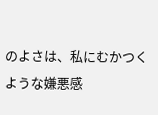のよさは、私にむかつくような嫌悪感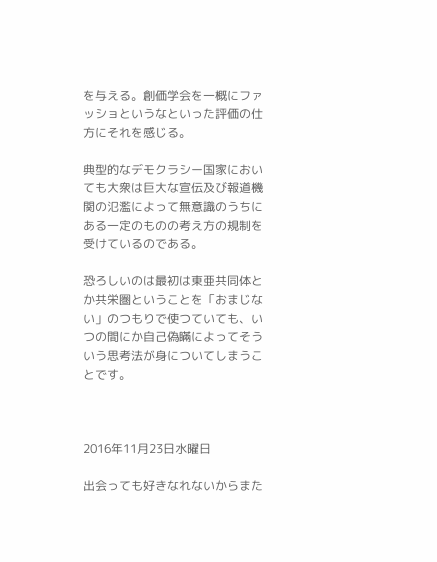を与える。創価学会を一概にファッショというなといった評価の仕方にそれを感じる。

典型的なデモクラシー国家においても大衆は巨大な宣伝及び報道機関の氾濫によって無意識のうちにある一定のものの考え方の規制を受けているのである。

恐ろしいのは最初は東亜共同体とか共栄圏ということを「おまじない」のつもりで使つていても、いつの間にか自己偽瞞によってそういう思考法が身についてしまうことです。



2016年11月23日水曜日

出会っても好きなれないからまた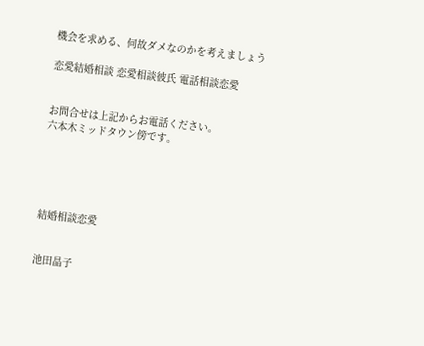機会を求める、何故ダメなのかを考えましょう

恋愛結婚相談 恋愛相談彼氏 電話相談恋愛


お問合せは上記からお電話ください。
六本木ミッドタウン傍です。





結婚相談恋愛


池田晶子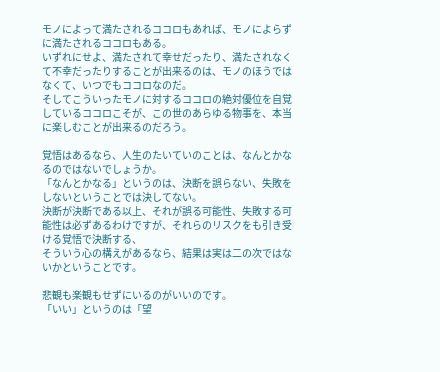モノによって満たされるココロもあれば、モノによらずに満たされるココロもある。
いずれにせよ、満たされて幸せだったり、満たされなくて不幸だったりすることが出来るのは、モノのほうではなくて、いつでもココロなのだ。
そしてこういったモノに対するココロの絶対優位を自覚しているココロこそが、この世のあらゆる物事を、本当に楽しむことが出来るのだろう。

覚悟はあるなら、人生のたいていのことは、なんとかなるのではないでしょうか。
「なんとかなる」というのは、決断を誤らない、失敗をしないということでは決してない。
決断が決断である以上、それが誤る可能性、失敗する可能性は必ずあるわけですが、それらのリスクをも引き受ける覚悟で決断する、
そういう心の構えがあるなら、結果は実は二の次ではないかということです。

悲観も楽観もせずにいるのがいいのです。
「いい」というのは「望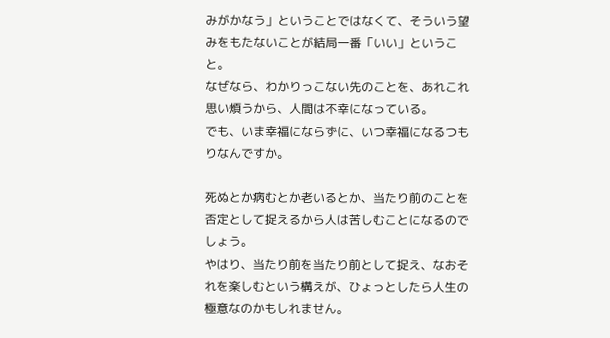みがかなう」ということではなくて、そういう望みをもたないことが結局一番「いい」ということ。
なぜなら、わかりっこない先のことを、あれこれ思い煩うから、人間は不幸になっている。
でも、いま幸福にならずに、いつ幸福になるつもりなんですか。

死ぬとか病むとか老いるとか、当たり前のことを否定として捉えるから人は苦しむことになるのでしょう。
やはり、当たり前を当たり前として捉え、なおそれを楽しむという構えが、ひょっとしたら人生の極意なのかもしれません。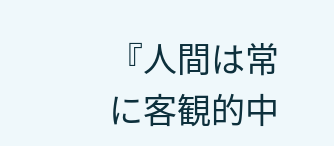『人間は常に客観的中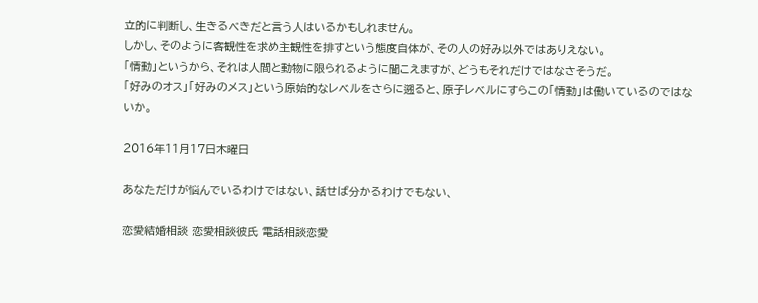立的に判断し、生きるべきだと言う人はいるかもしれません。
しかし、そのように客観性を求め主観性を排すという態度自体が、その人の好み以外ではありえない。
「情動」というから、それは人間と動物に限られるように聞こえますが、どうもそれだけではなさそうだ。
「好みのオス」「好みのメス」という原始的なレベルをさらに遡ると、原子レベルにすらこの「情動」は働いているのではないか。

2016年11月17日木曜日

あなただけが悩んでいるわけではない、話せば分かるわけでもない、

恋愛結婚相談 恋愛相談彼氏 電話相談恋愛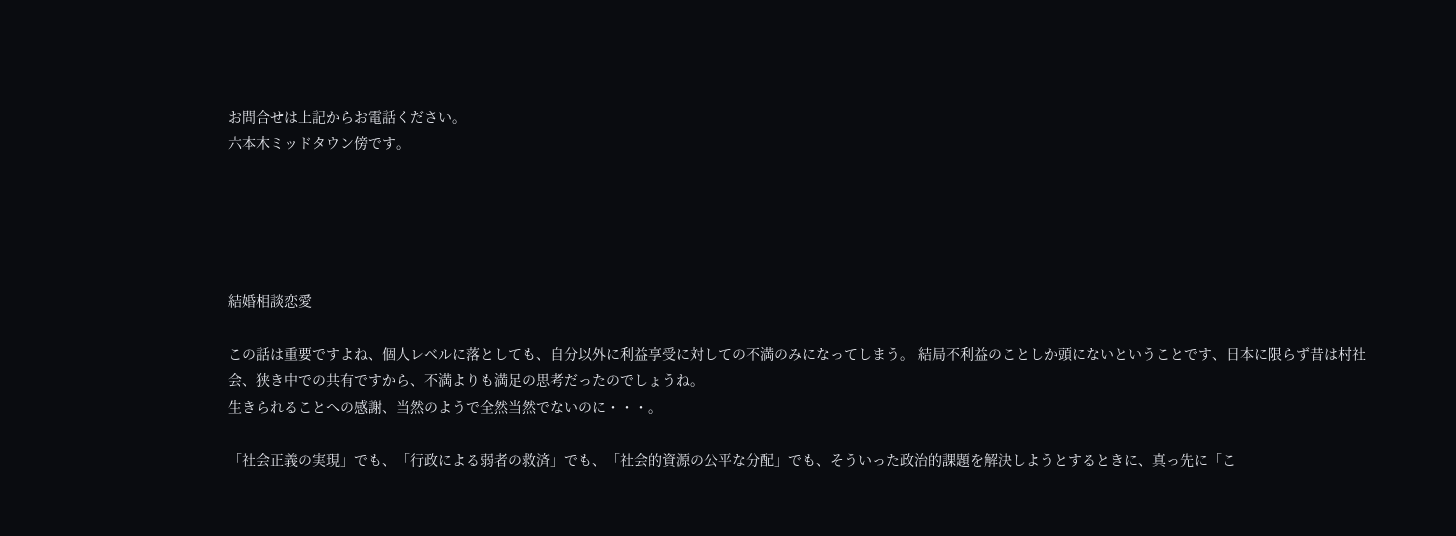お問合せは上記からお電話ください。
六本木ミッドタウン傍です。





結婚相談恋愛

この話は重要ですよね、個人レベルに落としても、自分以外に利益享受に対しての不満のみになってしまう。 結局不利益のことしか頭にないということです、日本に限らず昔は村社会、狭き中での共有ですから、不満よりも満足の思考だったのでしょうね。
生きられることへの感謝、当然のようで全然当然でないのに・・・。

「社会正義の実現」でも、「行政による弱者の救済」でも、「社会的資源の公平な分配」でも、そういった政治的課題を解決しようとするときに、真っ先に「こ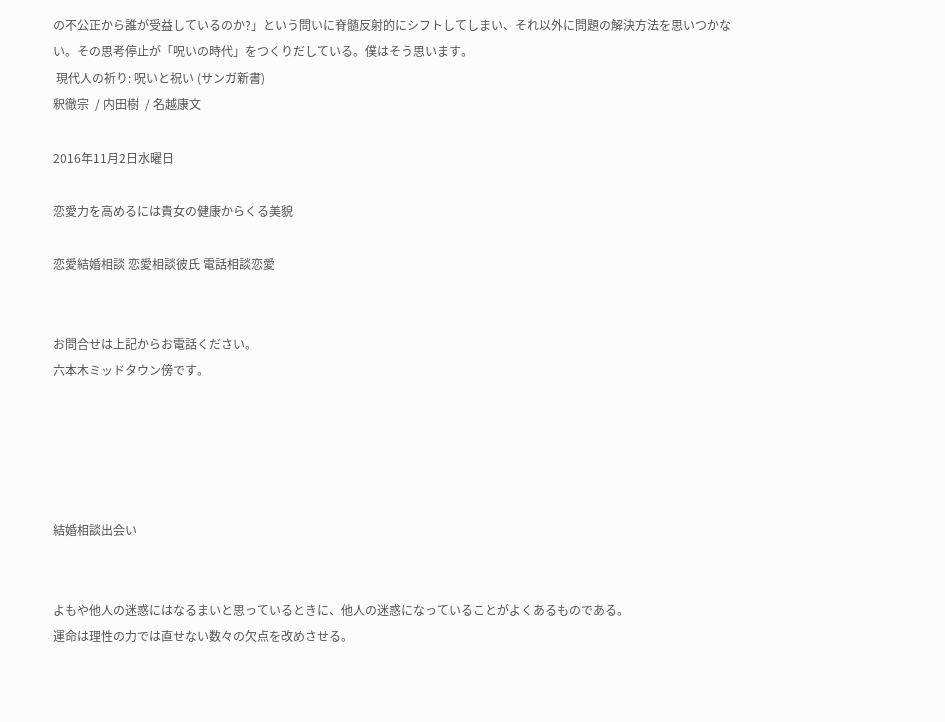の不公正から誰が受益しているのか?」という問いに脊髄反射的にシフトしてしまい、それ以外に問題の解決方法を思いつかない。その思考停止が「呪いの時代」をつくりだしている。僕はそう思います。
 現代人の祈り: 呪いと祝い (サンガ新書)
釈徹宗  / 内田樹  / 名越康文

2016年11月2日水曜日

恋愛力を高めるには貴女の健康からくる美貌

恋愛結婚相談 恋愛相談彼氏 電話相談恋愛


お問合せは上記からお電話ください。
六本木ミッドタウン傍です。





結婚相談出会い


よもや他人の迷惑にはなるまいと思っているときに、他人の迷惑になっていることがよくあるものである。
運命は理性の力では直せない数々の欠点を改めさせる。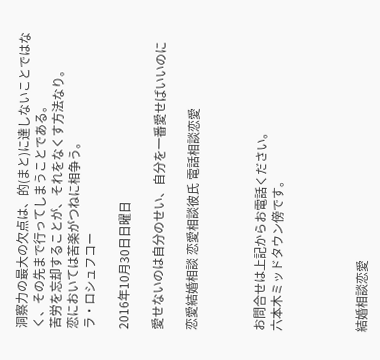洞察力の最大の欠点は、的(まと)に達しないことではなく、その先まで行ってしまうことである。
苦労を忘却することが、それをなくす方法なり。
恋においては苦楽がつねに相争う。
ラ・ロシュフコー

2016年10月30日日曜日

愛せないのは自分のせい、自分を一番愛せばいいのに

恋愛結婚相談 恋愛相談彼氏 電話相談恋愛



お問合せは上記からお電話ください。
六本木ミッドタウン傍です。




結婚相談恋愛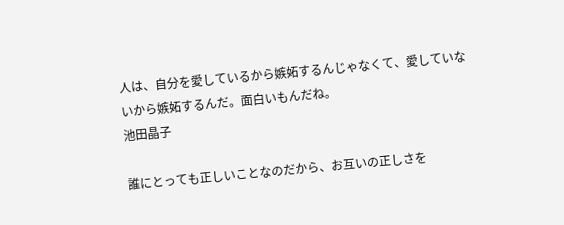人は、自分を愛しているから嫉妬するんじゃなくて、愛していないから嫉妬するんだ。面白いもんだね。
池田晶子

誰にとっても正しいことなのだから、お互いの正しさを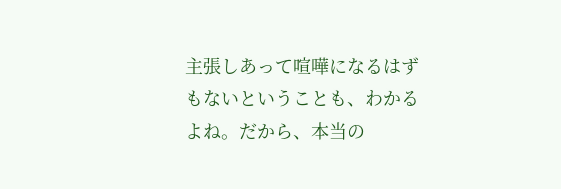主張しあって喧嘩になるはずもないということも、わかるよね。だから、本当の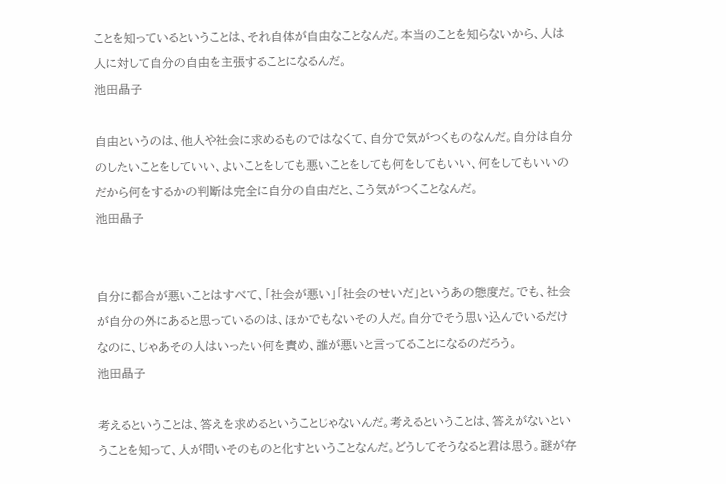ことを知っているということは、それ自体が自由なことなんだ。本当のことを知らないから、人は人に対して自分の自由を主張することになるんだ。
池田晶子

自由というのは、他人や社会に求めるものではなくて、自分で気がつくものなんだ。自分は自分のしたいことをしていい、よいことをしても悪いことをしても何をしてもいい、何をしてもいいのだから何をするかの判断は完全に自分の自由だと、こう気がつくことなんだ。
池田晶子


自分に都合が悪いことはすべて、「社会が悪い」「社会のせいだ」というあの態度だ。でも、社会が自分の外にあると思っているのは、ほかでもないその人だ。自分でそう思い込んでいるだけなのに、じゃあその人はいったい何を責め、誰が悪いと言ってることになるのだろう。
池田晶子

考えるということは、答えを求めるということじゃないんだ。考えるということは、答えがないということを知って、人が問いそのものと化すということなんだ。どうしてそうなると君は思う。謎が存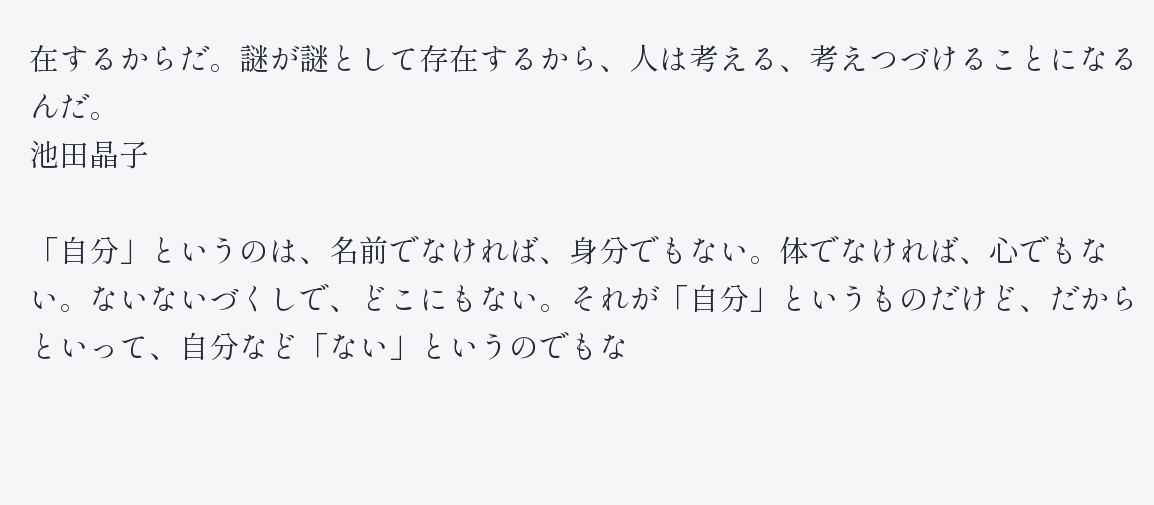在するからだ。謎が謎として存在するから、人は考える、考えつづけることになるんだ。
池田晶子

「自分」というのは、名前でなければ、身分でもない。体でなければ、心でもない。ないないづくしで、どこにもない。それが「自分」というものだけど、だからといって、自分など「ない」というのでもな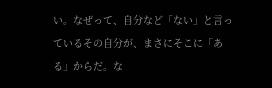い。なぜって、自分など「ない」と言っているその自分が、まさにそこに「ある」からだ。な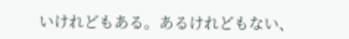いけれどもある。あるけれどもない、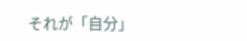それが「自分」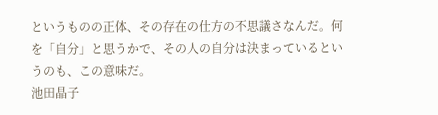というものの正体、その存在の仕方の不思議さなんだ。何を「自分」と思うかで、その人の自分は決まっているというのも、この意味だ。
池田晶子